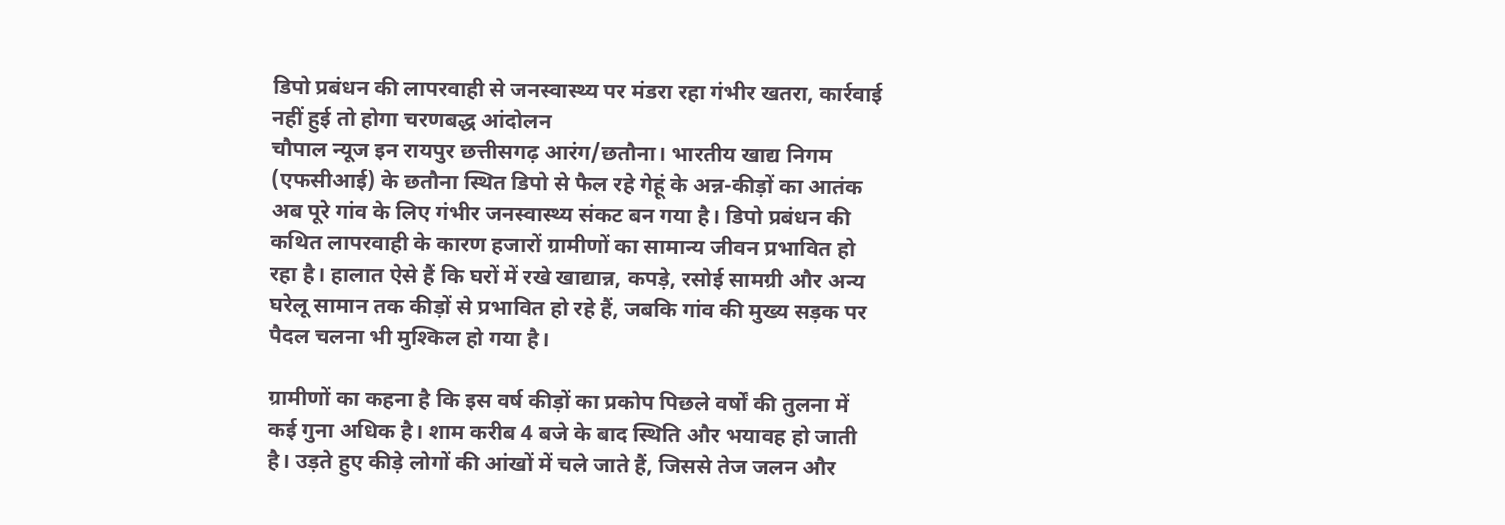डिपो प्रबंधन की लापरवाही से जनस्वास्थ्य पर मंडरा रहा गंभीर खतरा, कार्रवाई नहीं हुई तो होगा चरणबद्ध आंदोलन
चौपाल न्यूज इन रायपुर छत्तीसगढ़ आरंग/छतौना। भारतीय खाद्य निगम (एफसीआई) के छतौना स्थित डिपो से फैल रहे गेहूं के अन्न-कीड़ों का आतंक अब पूरे गांव के लिए गंभीर जनस्वास्थ्य संकट बन गया है। डिपो प्रबंधन की कथित लापरवाही के कारण हजारों ग्रामीणों का सामान्य जीवन प्रभावित हो रहा है। हालात ऐसे हैं कि घरों में रखे खाद्यान्न, कपड़े, रसोई सामग्री और अन्य घरेलू सामान तक कीड़ों से प्रभावित हो रहे हैं, जबकि गांव की मुख्य सड़क पर पैदल चलना भी मुश्किल हो गया है।

ग्रामीणों का कहना है कि इस वर्ष कीड़ों का प्रकोप पिछले वर्षों की तुलना में कई गुना अधिक है। शाम करीब 4 बजे के बाद स्थिति और भयावह हो जाती है। उड़ते हुए कीड़े लोगों की आंखों में चले जाते हैं, जिससे तेज जलन और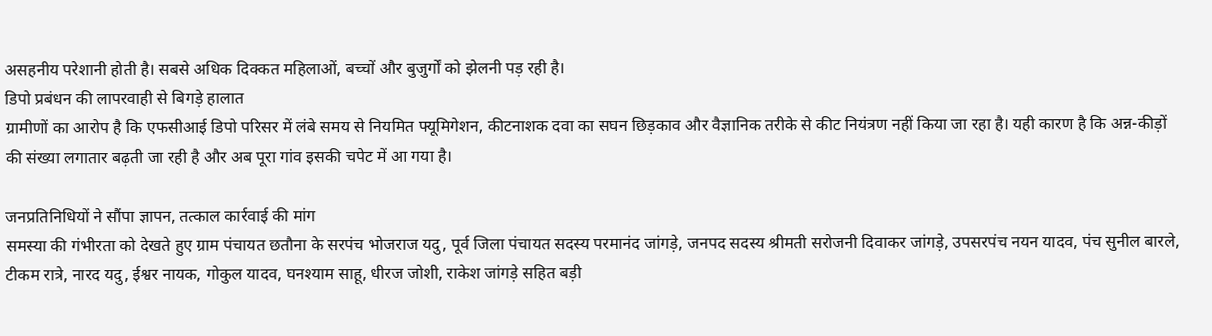असहनीय परेशानी होती है। सबसे अधिक दिक्कत महिलाओं, बच्चों और बुजुर्गों को झेलनी पड़ रही है।
डिपो प्रबंधन की लापरवाही से बिगड़े हालात
ग्रामीणों का आरोप है कि एफसीआई डिपो परिसर में लंबे समय से नियमित फ्यूमिगेशन, कीटनाशक दवा का सघन छिड़काव और वैज्ञानिक तरीके से कीट नियंत्रण नहीं किया जा रहा है। यही कारण है कि अन्न-कीड़ों की संख्या लगातार बढ़ती जा रही है और अब पूरा गांव इसकी चपेट में आ गया है।

जनप्रतिनिधियों ने सौंपा ज्ञापन, तत्काल कार्रवाई की मांग
समस्या की गंभीरता को देखते हुए ग्राम पंचायत छतौना के सरपंच भोजराज यदु, पूर्व जिला पंचायत सदस्य परमानंद जांगड़े, जनपद सदस्य श्रीमती सरोजनी दिवाकर जांगड़े, उपसरपंच नयन यादव, पंच सुनील बारले, टीकम रात्रे, नारद यदु, ईश्वर नायक, गोकुल यादव, घनश्याम साहू, धीरज जोशी, राकेश जांगड़े सहित बड़ी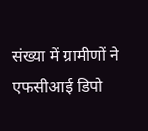संख्या में ग्रामीणों ने एफसीआई डिपो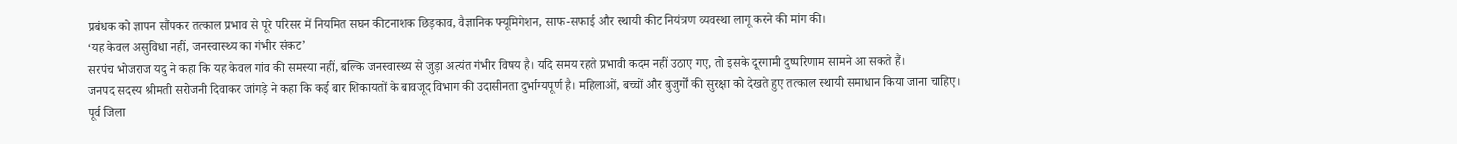प्रबंधक को ज्ञापन सौंपकर तत्काल प्रभाव से पूरे परिसर में नियमित सघन कीटनाशक छिड़काव, वैज्ञानिक फ्यूमिगेशन, साफ-सफाई और स्थायी कीट नियंत्रण व्यवस्था लागू करने की मांग की।
‘यह केवल असुविधा नहीं, जनस्वास्थ्य का गंभीर संकट’
सरपंच भोजराज यदु ने कहा कि यह केवल गांव की समस्या नहीं, बल्कि जनस्वास्थ्य से जुड़ा अत्यंत गंभीर विषय है। यदि समय रहते प्रभावी कदम नहीं उठाए गए, तो इसके दूरगामी दुष्परिणाम सामने आ सकते हैं।
जनपद सदस्य श्रीमती सरोजनी दिवाकर जांगड़े ने कहा कि कई बार शिकायतों के बावजूद विभाग की उदासीनता दुर्भाग्यपूर्ण है। महिलाओं, बच्चों और बुजुर्गों की सुरक्षा को देखते हुए तत्काल स्थायी समाधान किया जाना चाहिए।
पूर्व जिला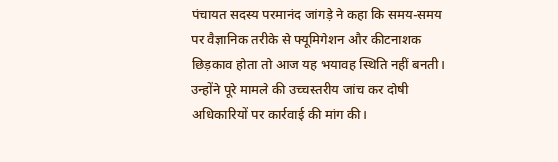पंचायत सदस्य परमानंद जांगड़े ने कहा कि समय-समय पर वैज्ञानिक तरीके से फ्यूमिगेशन और कीटनाशक छिड़काव होता तो आज यह भयावह स्थिति नहीं बनती। उन्होंने पूरे मामले की उच्चस्तरीय जांच कर दोषी अधिकारियों पर कार्रवाई की मांग की।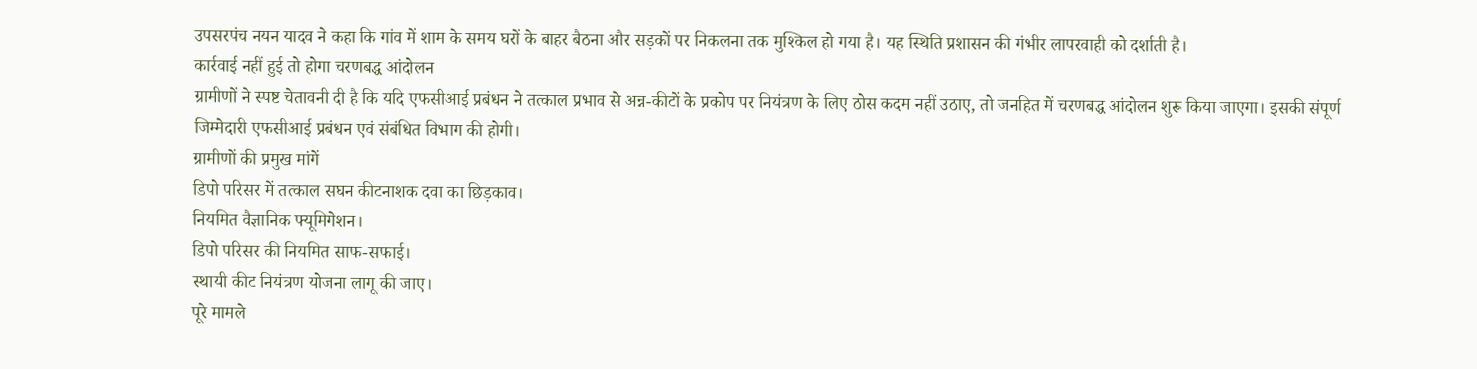उपसरपंच नयन यादव ने कहा कि गांव में शाम के समय घरों के बाहर बैठना और सड़कों पर निकलना तक मुश्किल हो गया है। यह स्थिति प्रशासन की गंभीर लापरवाही को दर्शाती है।
कार्रवाई नहीं हुई तो होगा चरणबद्ध आंदोलन
ग्रामीणों ने स्पष्ट चेतावनी दी है कि यदि एफसीआई प्रबंधन ने तत्काल प्रभाव से अन्न-कीटों के प्रकोप पर नियंत्रण के लिए ठोस कदम नहीं उठाए, तो जनहित में चरणबद्ध आंदोलन शुरू किया जाएगा। इसकी संपूर्ण जिम्मेदारी एफसीआई प्रबंधन एवं संबंधित विभाग की होगी।
ग्रामीणों की प्रमुख मांगें
डिपो परिसर में तत्काल सघन कीटनाशक दवा का छिड़काव।
नियमित वैज्ञानिक फ्यूमिगेशन।
डिपो परिसर की नियमित साफ-सफाई।
स्थायी कीट नियंत्रण योजना लागू की जाए।
पूरे मामले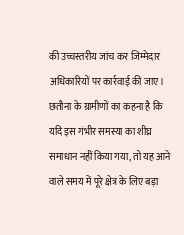की उच्चस्तरीय जांच कर जिम्मेदार अधिकारियों पर कार्रवाई की जाए।
छतौना के ग्रामीणों का कहना है कि यदि इस गंभीर समस्या का शीघ्र समाधान नहीं किया गया, तो यह आने वाले समय में पूरे क्षेत्र के लिए बड़ा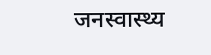जनस्वास्थ्य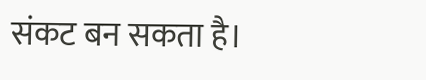संकट बन सकता है।